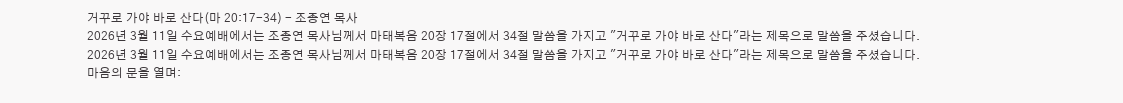거꾸로 가야 바로 산다(마 20:17-34) - 조종연 목사
2026년 3월 11일 수요예배에서는 조종연 목사님께서 마태복음 20장 17절에서 34절 말씀을 가지고 "거꾸로 가야 바로 산다"라는 제목으로 말씀을 주셨습니다.
2026년 3월 11일 수요예배에서는 조종연 목사님께서 마태복음 20장 17절에서 34절 말씀을 가지고 "거꾸로 가야 바로 산다"라는 제목으로 말씀을 주셨습니다.
마음의 문을 열며: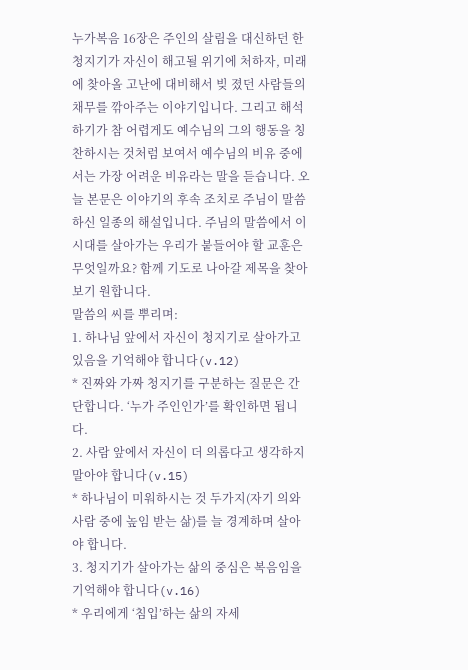누가복음 16장은 주인의 살림을 대신하던 한 청지기가 자신이 해고될 위기에 처하자, 미래에 찾아올 고난에 대비해서 빚 졌던 사람들의 채무를 깎아주는 이야기입니다. 그리고 해석하기가 참 어렵게도 예수님의 그의 행동을 칭찬하시는 것처럼 보여서 예수님의 비유 중에서는 가장 어려운 비유라는 말을 듣습니다. 오늘 본문은 이야기의 후속 조치로 주님이 말씀하신 일종의 해설입니다. 주님의 말씀에서 이 시대를 살아가는 우리가 붙들어야 할 교훈은 무엇일까요? 함께 기도로 나아갈 제목을 찾아보기 원합니다.
말씀의 씨를 뿌리며:
1. 하나님 앞에서 자신이 청지기로 살아가고 있음을 기억해야 합니다(v.12)
* 진짜와 가짜 청지기를 구분하는 질문은 간단합니다. ‘누가 주인인가’를 확인하면 됩니다.
2. 사람 앞에서 자신이 더 의롭다고 생각하지 말아야 합니다(v.15)
* 하나님이 미워하시는 것 두가지(자기 의와 사람 중에 높임 받는 삶)를 늘 경계하며 살아야 합니다.
3. 청지기가 살아가는 삶의 중심은 복음임을 기억해야 합니다(v.16)
* 우리에게 ‘침입’하는 삶의 자세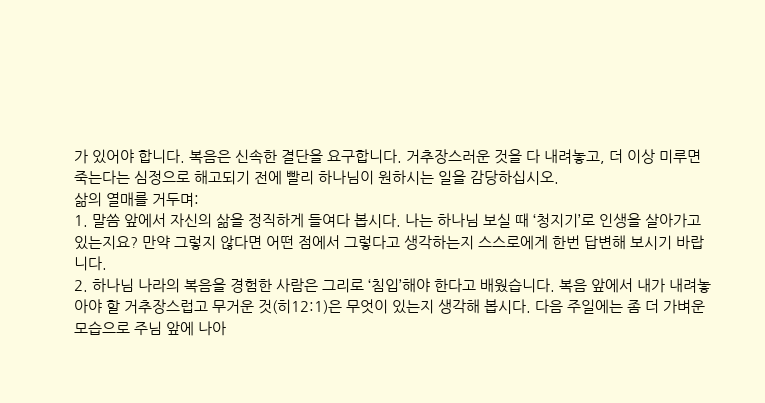가 있어야 합니다. 복음은 신속한 결단을 요구합니다. 거추장스러운 것을 다 내려놓고, 더 이상 미루면 죽는다는 심정으로 해고되기 전에 빨리 하나님이 원하시는 일을 감당하십시오.
삶의 열매를 거두며:
1. 말씀 앞에서 자신의 삶을 정직하게 들여다 봅시다. 나는 하나님 보실 때 ‘청지기’로 인생을 살아가고 있는지요? 만약 그렇지 않다면 어떤 점에서 그렇다고 생각하는지 스스로에게 한번 답변해 보시기 바랍니다.
2. 하나님 나라의 복음을 경험한 사람은 그리로 ‘침입’해야 한다고 배웠습니다. 복음 앞에서 내가 내려놓아야 할 거추장스럽고 무거운 것(히12:1)은 무엇이 있는지 생각해 봅시다. 다음 주일에는 좀 더 가벼운 모습으로 주님 앞에 나아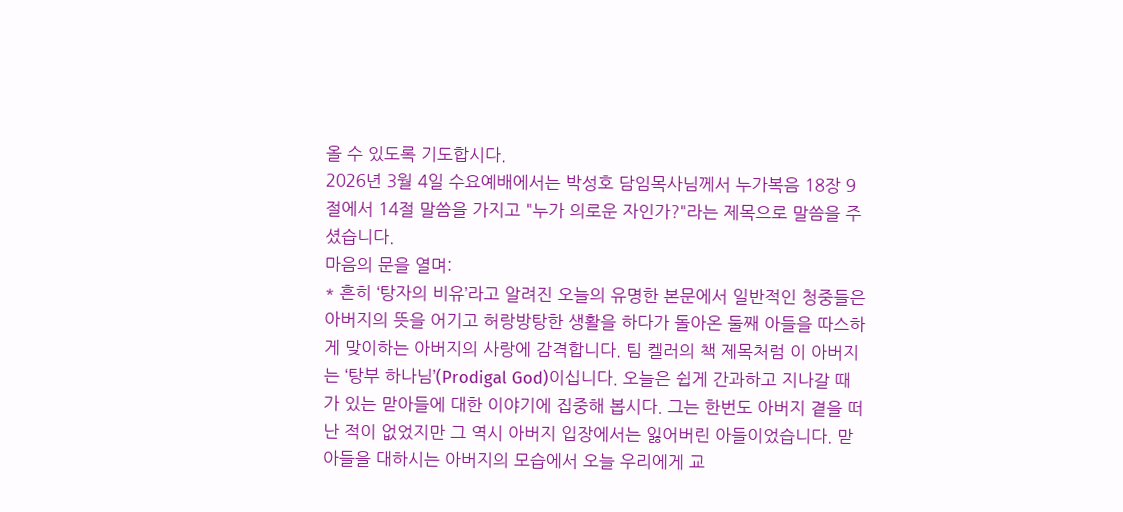올 수 있도록 기도합시다.
2026년 3월 4일 수요예배에서는 박성호 담임목사님께서 누가복음 18장 9절에서 14절 말씀을 가지고 "누가 의로운 자인가?"라는 제목으로 말씀을 주셨습니다.
마음의 문을 열며:
* 흔히 ‘탕자의 비유’라고 알려진 오늘의 유명한 본문에서 일반적인 청중들은 아버지의 뜻을 어기고 허랑방탕한 생활을 하다가 돌아온 둘째 아들을 따스하게 맞이하는 아버지의 사랑에 감격합니다. 팀 켈러의 책 제목처럼 이 아버지는 ‘탕부 하나님’(Prodigal God)이십니다. 오늘은 쉽게 간과하고 지나갈 때가 있는 맏아들에 대한 이야기에 집중해 봅시다. 그는 한번도 아버지 곁을 떠난 적이 없었지만 그 역시 아버지 입장에서는 잃어버린 아들이었습니다. 맏아들을 대하시는 아버지의 모습에서 오늘 우리에게 교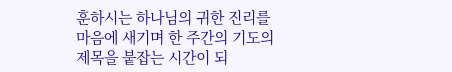훈하시는 하나님의 귀한 진리를 마음에 새기며 한 주간의 기도의 제목을 붙잡는 시간이 되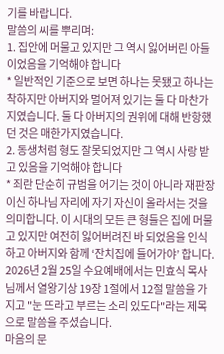기를 바랍니다.
말씀의 씨를 뿌리며:
1. 집안에 머물고 있지만 그 역시 잃어버린 아들이었음을 기억해야 합니다
* 일반적인 기준으로 보면 하나는 못됐고 하나는 착하지만 아버지와 멀어져 있기는 둘 다 마찬가지였습니다. 둘 다 아버지의 권위에 대해 반항했던 것은 매한가지였습니다.
2. 동생처럼 형도 잘못되었지만 그 역시 사랑 받고 있음을 기억해야 합니다
* 죄란 단순히 규범을 어기는 것이 아니라 재판장이신 하나님 자리에 자기 자신이 올라서는 것을 의미합니다. 이 시대의 모든 큰 형들은 집에 머물고 있지만 여전히 잃어버려진 바 되었음을 인식하고 아버지와 함께 ‘잔치집에 들어가야’ 합니다.
2026년 2월 25일 수요예배에서는 민효식 목사님께서 열왕기상 19장 1절에서 12절 말씀을 가지고 "눈 뜨라고 부르는 소리 있도다"라는 제목으로 말씀을 주셨습니다.
마음의 문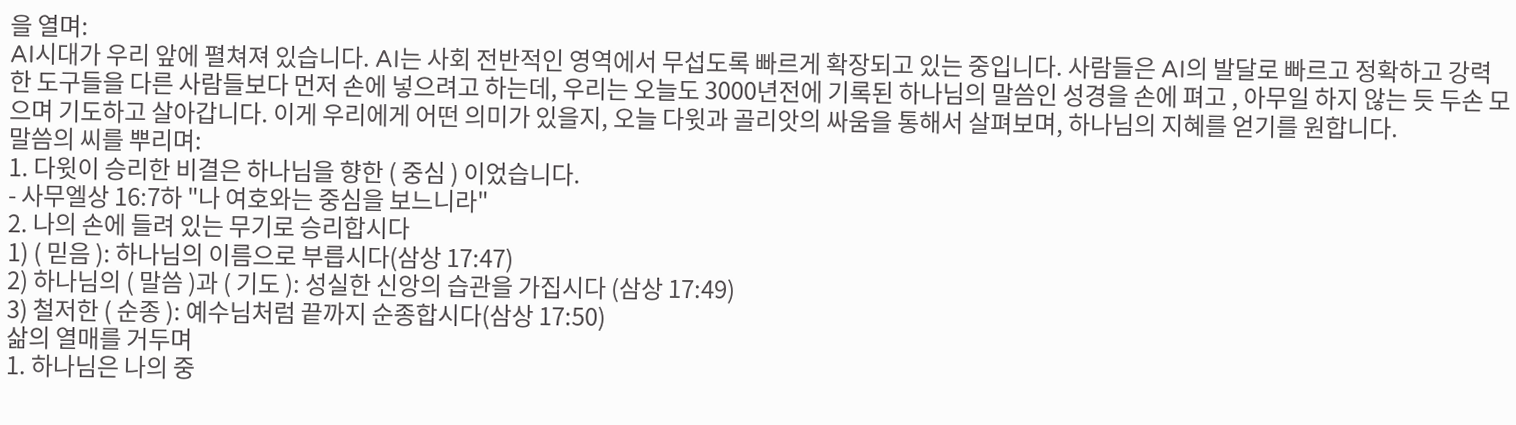을 열며:
AI시대가 우리 앞에 펼쳐져 있습니다. AI는 사회 전반적인 영역에서 무섭도록 빠르게 확장되고 있는 중입니다. 사람들은 AI의 발달로 빠르고 정확하고 강력한 도구들을 다른 사람들보다 먼저 손에 넣으려고 하는데, 우리는 오늘도 3000년전에 기록된 하나님의 말씀인 성경을 손에 펴고 , 아무일 하지 않는 듯 두손 모으며 기도하고 살아갑니다. 이게 우리에게 어떤 의미가 있을지, 오늘 다윗과 골리앗의 싸움을 통해서 살펴보며, 하나님의 지혜를 얻기를 원합니다.
말씀의 씨를 뿌리며:
1. 다윗이 승리한 비결은 하나님을 향한 ( 중심 ) 이었습니다.
- 사무엘상 16:7하 "나 여호와는 중심을 보느니라"
2. 나의 손에 들려 있는 무기로 승리합시다
1) ( 믿음 ): 하나님의 이름으로 부릅시다(삼상 17:47)
2) 하나님의 ( 말씀 )과 ( 기도 ): 성실한 신앙의 습관을 가집시다 (삼상 17:49)
3) 철저한 ( 순종 ): 예수님처럼 끝까지 순종합시다(삼상 17:50)
삶의 열매를 거두며
1. 하나님은 나의 중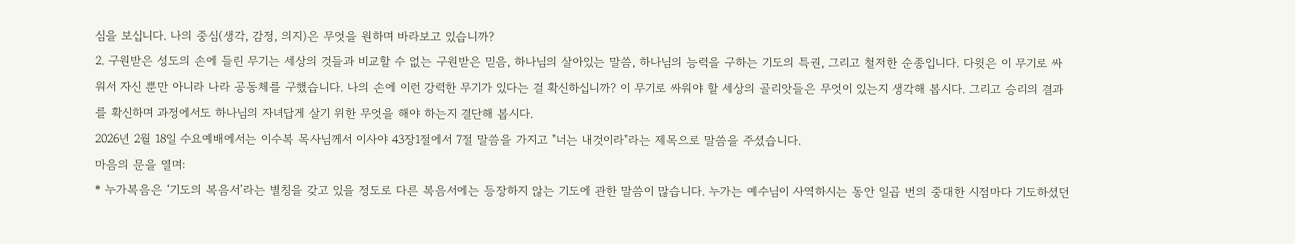심을 보십니다. 나의 중심(생각, 감정, 의지)은 무엇을 원하며 바라보고 있습니까?
2. 구원받은 성도의 손에 들린 무기는 세상의 것들과 비교할 수 없는 구원받은 믿음, 하나님의 살아있는 말씀, 하나님의 능력을 구하는 기도의 특권, 그리고 철저한 순종입니다. 다윗은 이 무기로 싸워서 자신 뿐만 아니라 나라 공동체를 구했습니다. 나의 손에 이런 강력한 무기가 있다는 걸 확신하십니까? 이 무기로 싸워야 할 세상의 골리앗들은 무엇이 있는지 생각해 봅시다. 그리고 승리의 결과를 확신하며 과정에서도 하나님의 자녀답게 살기 위한 무엇을 해야 하는지 결단해 봅시다.
2026년 2월 18일 수요예배에서는 이수복 목사님께서 이사야 43장1절에서 7절 말씀을 가지고 "너는 내것이라"라는 제목으로 말씀을 주셨습니다.
마음의 문을 열며:
* 누가복음은 ‘기도의 복음서’라는 별칭을 갖고 있을 정도로 다른 복음서에는 등장하지 않는 기도에 관한 말씀이 많습니다. 누가는 예수님이 사역하시는 동안 일곱 번의 중대한 시점마다 기도하셨던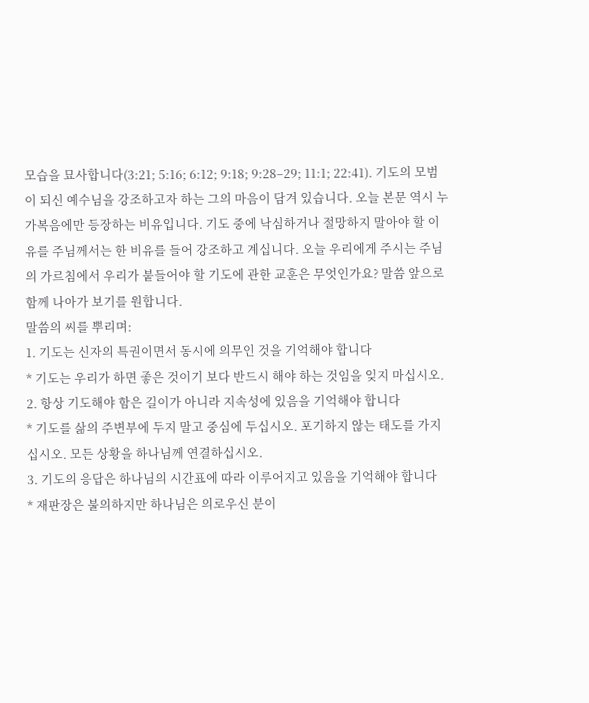모습을 묘사합니다(3:21; 5:16; 6:12; 9:18; 9:28–29; 11:1; 22:41). 기도의 모범이 되신 예수님을 강조하고자 하는 그의 마음이 담겨 있습니다. 오늘 본문 역시 누가복음에만 등장하는 비유입니다. 기도 중에 낙심하거나 절망하지 말아야 할 이유를 주님께서는 한 비유를 들어 강조하고 계십니다. 오늘 우리에게 주시는 주님의 가르침에서 우리가 붙들어야 할 기도에 관한 교훈은 무엇인가요? 말씀 앞으로 함께 나아가 보기를 원합니다.
말씀의 씨를 뿌리며:
1. 기도는 신자의 특권이면서 동시에 의무인 것을 기억해야 합니다
* 기도는 우리가 하면 좋은 것이기 보다 반드시 해야 하는 것임을 잊지 마십시오.
2. 항상 기도해야 함은 길이가 아니라 지속성에 있음을 기억해야 합니다
* 기도를 삶의 주변부에 두지 말고 중심에 두십시오. 포기하지 않는 태도를 가지십시오. 모든 상황을 하나님께 연결하십시오.
3. 기도의 응답은 하나님의 시간표에 따라 이루어지고 있음을 기억해야 합니다
* 재판장은 불의하지만 하나님은 의로우신 분이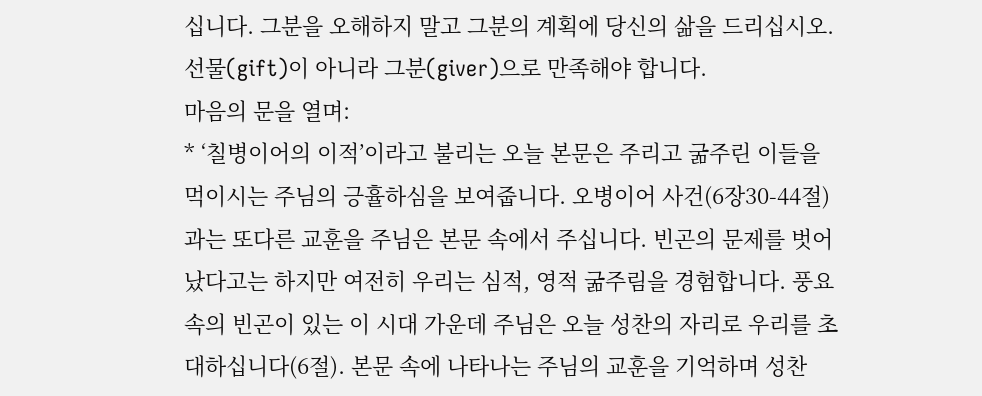십니다. 그분을 오해하지 말고 그분의 계획에 당신의 삶을 드리십시오. 선물(gift)이 아니라 그분(giver)으로 만족해야 합니다.
마음의 문을 열며:
* ‘칠병이어의 이적’이라고 불리는 오늘 본문은 주리고 굶주린 이들을 먹이시는 주님의 긍휼하심을 보여줍니다. 오병이어 사건(6장30-44절)과는 또다른 교훈을 주님은 본문 속에서 주십니다. 빈곤의 문제를 벗어났다고는 하지만 여전히 우리는 심적, 영적 굶주림을 경험합니다. 풍요 속의 빈곤이 있는 이 시대 가운데 주님은 오늘 성찬의 자리로 우리를 초대하십니다(6절). 본문 속에 나타나는 주님의 교훈을 기억하며 성찬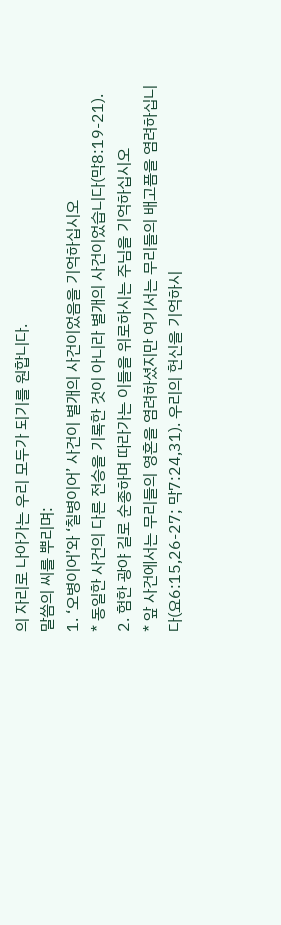의 자리로 나아가는 우리 모두가 되기를 원합니다.
말씀의 씨를 뿌리며:
1. ‘오병이어’와 ‘칠병이어’ 사건이 별개의 사건이었음을 기억하십시오
* 동일한 사건의 다른 전승을 기록한 것이 아니라 별개의 사건이었습니다(막8:19-21).
2. 험한 광야 길로 순종하며 따라가는 이들을 위로하시는 주님을 기억하십시오
* 앞 사건에서는 무리들의 영혼을 염려하셨지만 여기서는 무리들의 배고픔을 염려하십니다(요6:15,26-27; 막7:24,31). 우리의 헌신을 기억하시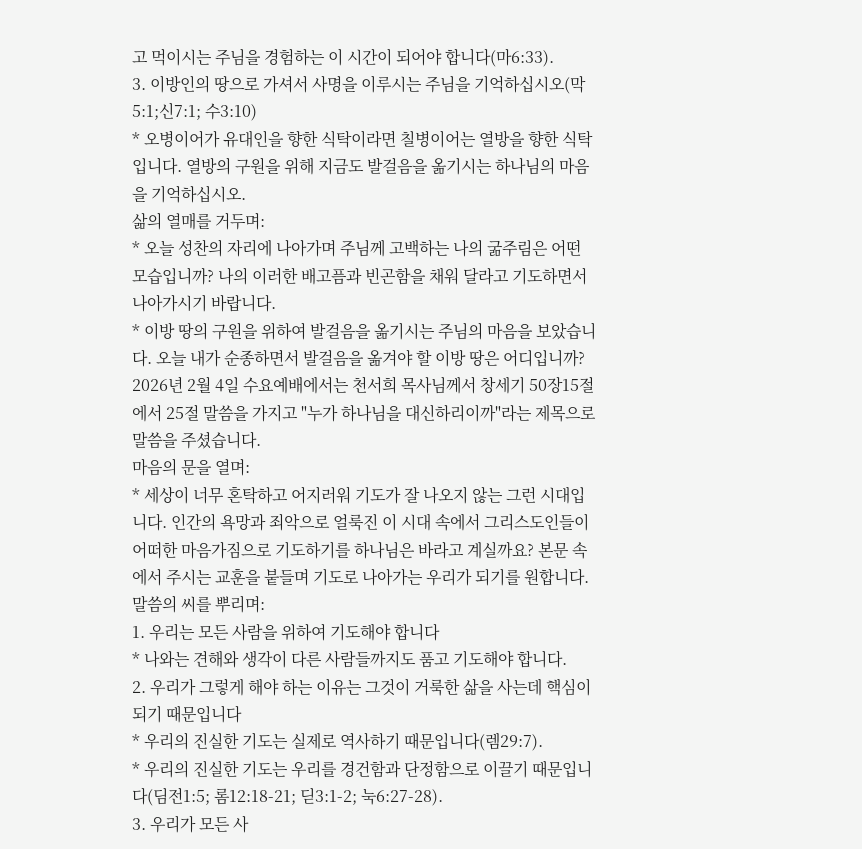고 먹이시는 주님을 경험하는 이 시간이 되어야 합니다(마6:33).
3. 이방인의 땅으로 가셔서 사명을 이루시는 주님을 기억하십시오(막5:1;신7:1; 수3:10)
* 오병이어가 유대인을 향한 식탁이라면 칠병이어는 열방을 향한 식탁입니다. 열방의 구원을 위해 지금도 발걸음을 옮기시는 하나님의 마음을 기억하십시오.
삶의 열매를 거두며:
* 오늘 성찬의 자리에 나아가며 주님께 고백하는 나의 굶주림은 어떤 모습입니까? 나의 이러한 배고픔과 빈곤함을 채워 달라고 기도하면서 나아가시기 바랍니다.
* 이방 땅의 구원을 위하여 발걸음을 옮기시는 주님의 마음을 보았습니다. 오늘 내가 순종하면서 발걸음을 옮겨야 할 이방 땅은 어디입니까?
2026년 2월 4일 수요예배에서는 천서희 목사님께서 창세기 50장15절에서 25절 말씀을 가지고 "누가 하나님을 대신하리이까"라는 제목으로 말씀을 주셨습니다.
마음의 문을 열며:
* 세상이 너무 혼탁하고 어지러워 기도가 잘 나오지 않는 그런 시대입니다. 인간의 욕망과 죄악으로 얼룩진 이 시대 속에서 그리스도인들이 어떠한 마음가짐으로 기도하기를 하나님은 바라고 계실까요? 본문 속에서 주시는 교훈을 붙들며 기도로 나아가는 우리가 되기를 원합니다.
말씀의 씨를 뿌리며:
1. 우리는 모든 사람을 위하여 기도해야 합니다
* 나와는 견해와 생각이 다른 사람들까지도 품고 기도해야 합니다.
2. 우리가 그렇게 해야 하는 이유는 그것이 거룩한 삶을 사는데 핵심이 되기 때문입니다
* 우리의 진실한 기도는 실제로 역사하기 때문입니다(렘29:7).
* 우리의 진실한 기도는 우리를 경건함과 단정함으로 이끌기 때문입니다(딤전1:5; 롬12:18-21; 딛3:1-2; 눅6:27-28).
3. 우리가 모든 사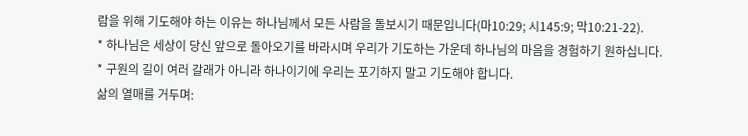람을 위해 기도해야 하는 이유는 하나님께서 모든 사람을 돌보시기 때문입니다(마10:29; 시145:9; 막10:21-22).
* 하나님은 세상이 당신 앞으로 돌아오기를 바라시며 우리가 기도하는 가운데 하나님의 마음을 경험하기 원하십니다.
* 구원의 길이 여러 갈래가 아니라 하나이기에 우리는 포기하지 말고 기도해야 합니다.
삶의 열매를 거두며: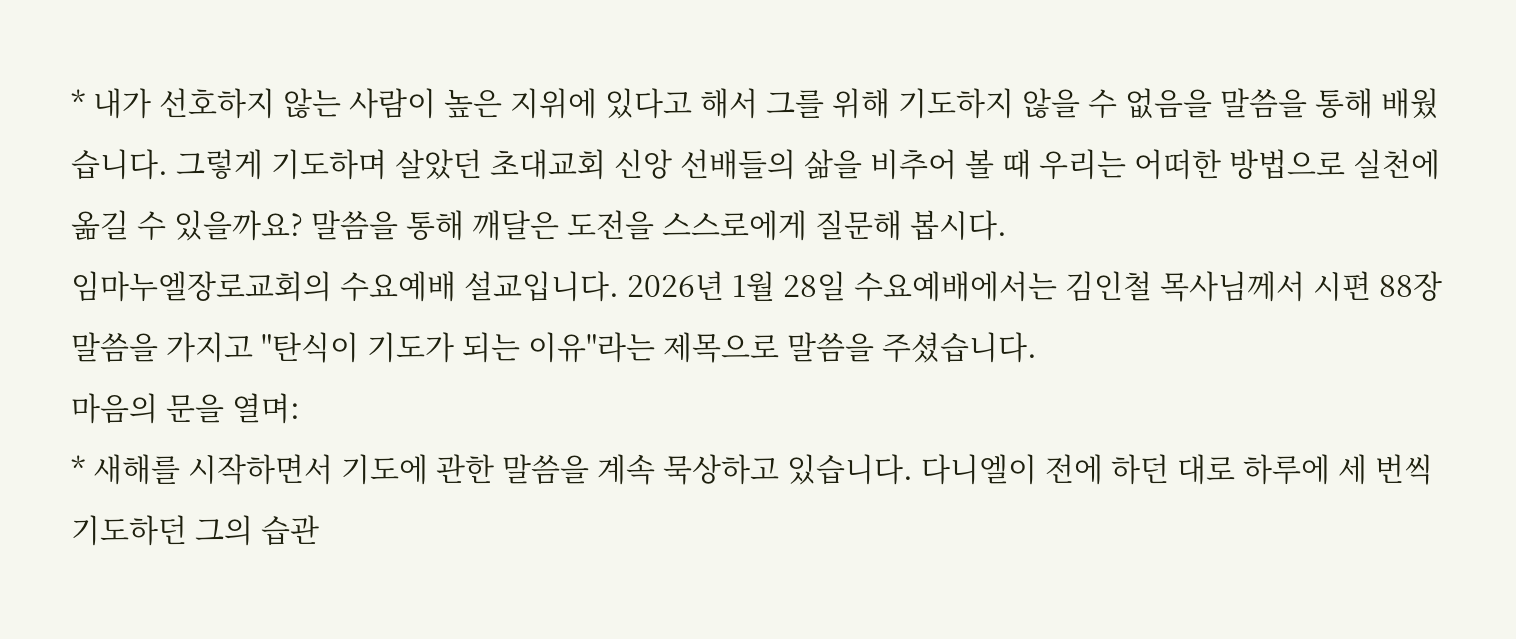* 내가 선호하지 않는 사람이 높은 지위에 있다고 해서 그를 위해 기도하지 않을 수 없음을 말씀을 통해 배웠습니다. 그렇게 기도하며 살았던 초대교회 신앙 선배들의 삶을 비추어 볼 때 우리는 어떠한 방법으로 실천에 옮길 수 있을까요? 말씀을 통해 깨달은 도전을 스스로에게 질문해 봅시다.
임마누엘장로교회의 수요예배 설교입니다. 2026년 1월 28일 수요예배에서는 김인철 목사님께서 시편 88장 말씀을 가지고 "탄식이 기도가 되는 이유"라는 제목으로 말씀을 주셨습니다.
마음의 문을 열며:
* 새해를 시작하면서 기도에 관한 말씀을 계속 묵상하고 있습니다. 다니엘이 전에 하던 대로 하루에 세 번씩 기도하던 그의 습관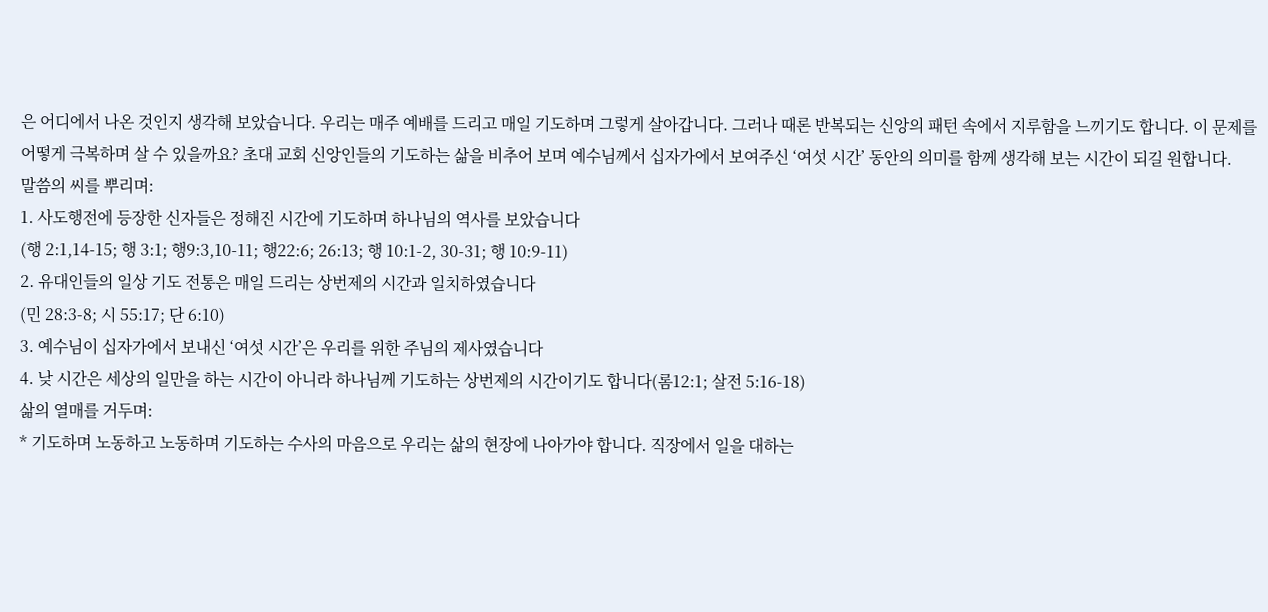은 어디에서 나온 것인지 생각해 보았습니다. 우리는 매주 예배를 드리고 매일 기도하며 그렇게 살아갑니다. 그러나 때론 반복되는 신앙의 패턴 속에서 지루함을 느끼기도 합니다. 이 문제를 어떻게 극복하며 살 수 있을까요? 초대 교회 신앙인들의 기도하는 삶을 비추어 보며 예수님께서 십자가에서 보여주신 ‘여섯 시간’ 동안의 의미를 함께 생각해 보는 시간이 되길 원합니다.
말씀의 씨를 뿌리며:
1. 사도행전에 등장한 신자들은 정해진 시간에 기도하며 하나님의 역사를 보았습니다
(행 2:1,14-15; 행 3:1; 행9:3,10-11; 행22:6; 26:13; 행 10:1-2, 30-31; 행 10:9-11)
2. 유대인들의 일상 기도 전통은 매일 드리는 상번제의 시간과 일치하였습니다
(민 28:3-8; 시 55:17; 단 6:10)
3. 예수님이 십자가에서 보내신 ‘여섯 시간’은 우리를 위한 주님의 제사였습니다
4. 낮 시간은 세상의 일만을 하는 시간이 아니라 하나님께 기도하는 상번제의 시간이기도 합니다(롬12:1; 살전 5:16-18)
삶의 열매를 거두며:
* 기도하며 노동하고 노동하며 기도하는 수사의 마음으로 우리는 삶의 현장에 나아가야 합니다. 직장에서 일을 대하는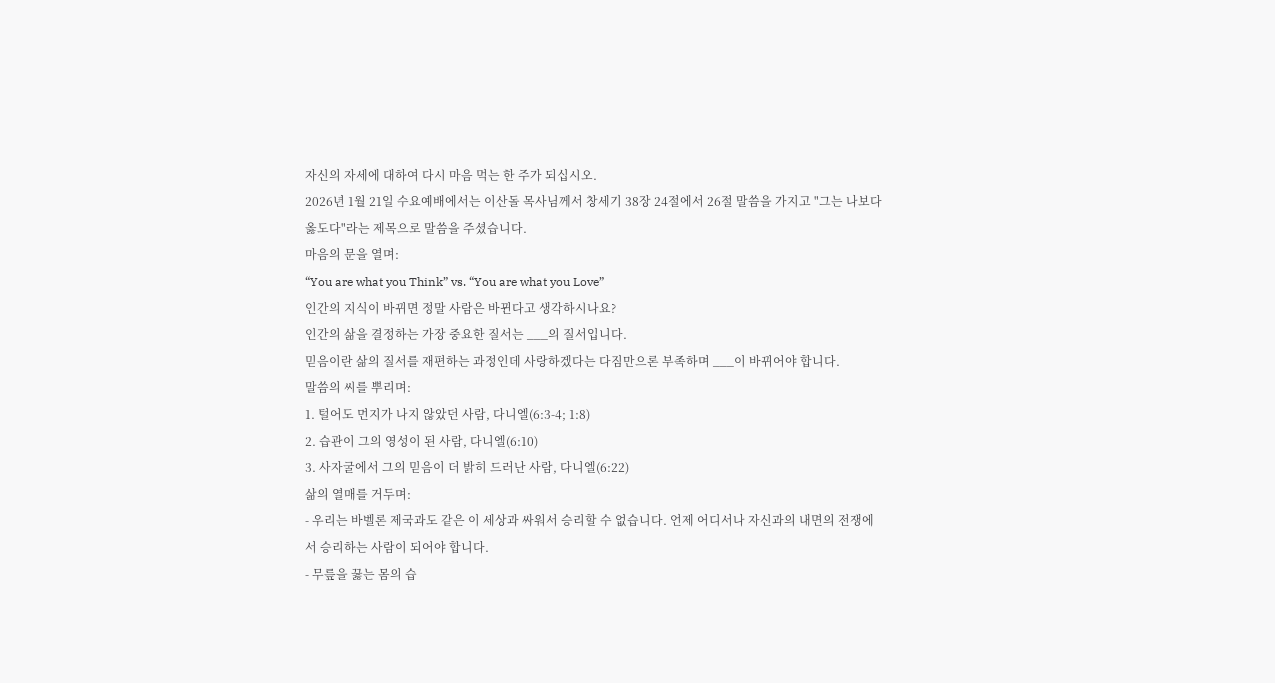자신의 자세에 대하여 다시 마음 먹는 한 주가 되십시오.
2026년 1월 21일 수요예배에서는 이산돌 목사님께서 창세기 38장 24절에서 26절 말씀을 가지고 "그는 나보다 옳도다"라는 제목으로 말씀을 주셨습니다.
마음의 문을 열며:
“You are what you Think” vs. “You are what you Love”
인간의 지식이 바뀌면 정말 사람은 바뀐다고 생각하시나요?
인간의 삶을 결정하는 가장 중요한 질서는 ___의 질서입니다.
믿음이란 삶의 질서를 재편하는 과정인데 사랑하겠다는 다짐만으론 부족하며 ___이 바뀌어야 합니다.
말씀의 씨를 뿌리며:
1. 털어도 먼지가 나지 않았던 사람, 다니엘(6:3-4; 1:8)
2. 습관이 그의 영성이 된 사람, 다니엘(6:10)
3. 사자굴에서 그의 믿음이 더 밝히 드러난 사람, 다니엘(6:22)
삶의 열매를 거두며:
- 우리는 바벨론 제국과도 같은 이 세상과 싸워서 승리할 수 없습니다. 언제 어디서나 자신과의 내면의 전쟁에서 승리하는 사람이 되어야 합니다.
- 무릎을 꿇는 몸의 습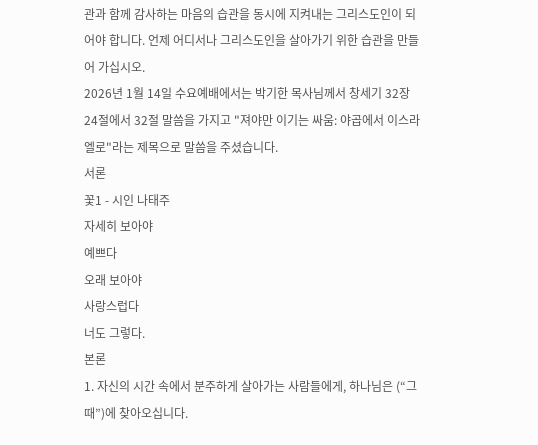관과 함께 감사하는 마음의 습관을 동시에 지켜내는 그리스도인이 되어야 합니다. 언제 어디서나 그리스도인을 살아가기 위한 습관을 만들어 가십시오.
2026년 1월 14일 수요예배에서는 박기한 목사님께서 창세기 32장 24절에서 32절 말씀을 가지고 "져야만 이기는 싸움: 야곱에서 이스라엘로"라는 제목으로 말씀을 주셨습니다.
서론
꽃1 - 시인 나태주
자세히 보아야
예쁘다
오래 보아야
사랑스럽다
너도 그렇다.
본론
1. 자신의 시간 속에서 분주하게 살아가는 사람들에게, 하나님은 (“그 때”)에 찾아오십니다.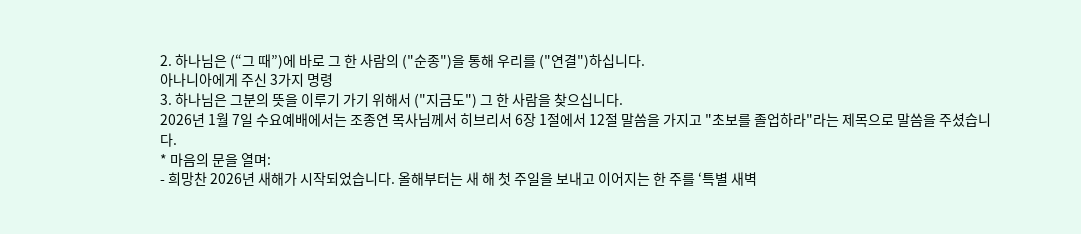2. 하나님은 (“그 때”)에 바로 그 한 사람의 ("순종")을 통해 우리를 ("연결")하십니다.
아나니아에게 주신 3가지 명령
3. 하나님은 그분의 뜻을 이루기 가기 위해서 ("지금도") 그 한 사람을 찾으십니다.
2026년 1월 7일 수요예배에서는 조종연 목사님께서 히브리서 6장 1절에서 12절 말씀을 가지고 "초보를 졸업하라"라는 제목으로 말씀을 주셨습니다.
* 마음의 문을 열며:
- 희망찬 2026년 새해가 시작되었습니다. 올해부터는 새 해 첫 주일을 보내고 이어지는 한 주를 ‘특별 새벽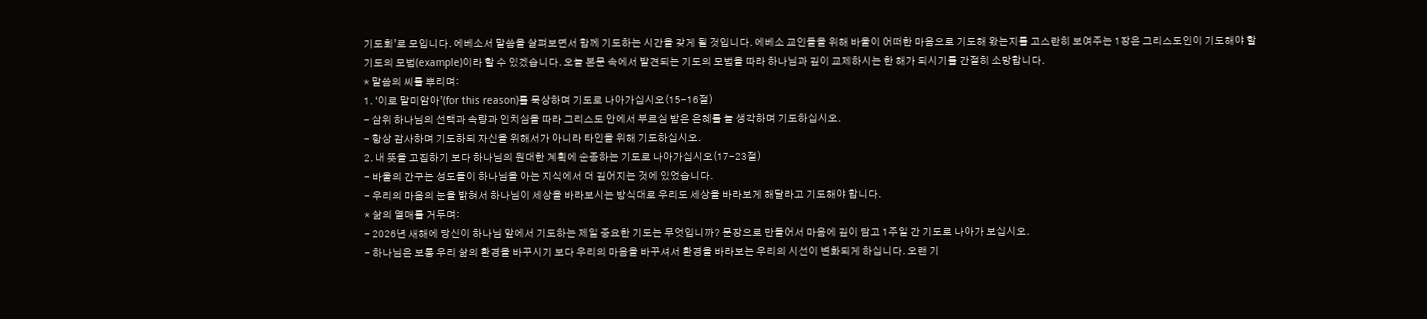기도회’로 모입니다. 에베소서 말씀을 살펴보면서 함께 기도하는 시간을 갖게 될 것입니다. 에베소 교인들을 위해 바울이 어떠한 마음으로 기도해 왔는지를 고스란히 보여주는 1장은 그리스도인이 기도해야 할 기도의 모범(example)이라 할 수 있겠습니다. 오늘 본문 속에서 발견되는 기도의 모범을 따라 하나님과 깊이 교제하시는 한 해가 되시기를 간절히 소망합니다.
* 말씀의 씨를 뿌리며:
1. ‘이로 말미암아’(for this reason)를 묵상하며 기도로 나아가십시오(15-16절)
- 삼위 하나님의 선택과 속량과 인치심을 따라 그리스도 안에서 부르심 받은 은혜를 늘 생각하며 기도하십시오.
- 항상 감사하며 기도하되 자신을 위해서가 아니라 타인을 위해 기도하십시오.
2. 내 뜻을 고집하기 보다 하나님의 원대한 계획에 순종하는 기도로 나아가십시오(17-23절)
- 바울의 간구는 성도들이 하나님을 아는 지식에서 더 깊어지는 것에 있었습니다.
- 우리의 마음의 눈을 밝혀서 하나님이 세상을 바라보시는 방식대로 우리도 세상을 바라보게 해달라고 기도해야 합니다.
* 삶의 열매를 거두며:
- 2026년 새해에 당신이 하나님 앞에서 기도하는 제일 중요한 기도는 무엇입니까? 문장으로 만들어서 마음에 깊이 담고 1주일 간 기도로 나아가 보십시오.
- 하나님은 보통 우리 삶의 환경을 바꾸시기 보다 우리의 마음을 바꾸셔서 환경을 바라보는 우리의 시선이 변화되게 하십니다. 오랜 기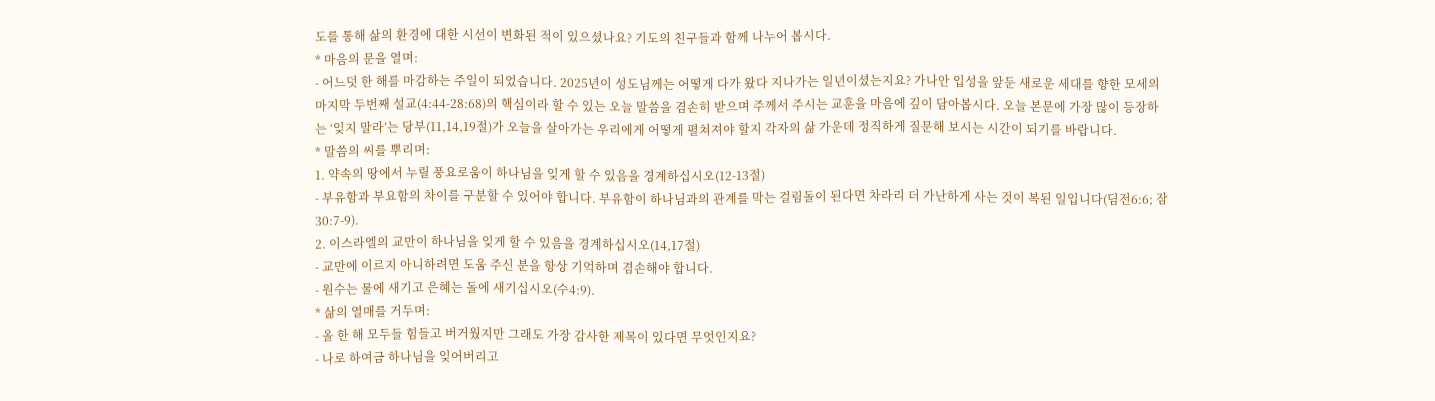도를 통해 삶의 환경에 대한 시선이 변화된 적이 있으셨나요? 기도의 친구들과 함께 나누어 봅시다.
* 마음의 문을 열며:
- 어느덧 한 해를 마감하는 주일이 되었습니다. 2025년이 성도님께는 어떻게 다가 왔다 지나가는 일년이셨는지요? 가나안 입성을 앞둔 새로운 세대를 향한 모세의 마지막 두번째 설교(4:44-28:68)의 핵심이라 할 수 있는 오늘 말씀을 겸손히 받으며 주께서 주시는 교훈을 마음에 깊이 담아봅시다. 오늘 본문에 가장 많이 등장하는 ‘잊지 말라’는 당부(11,14,19절)가 오늘을 살아가는 우리에게 어떻게 펼쳐져야 할지 각자의 삶 가운데 정직하게 질문해 보시는 시간이 되기를 바랍니다.
* 말씀의 씨를 뿌리며:
1. 약속의 땅에서 누릴 풍요로움이 하나님을 잊게 할 수 있음을 경계하십시오(12-13절)
- 부유함과 부요함의 차이를 구분할 수 있어야 합니다. 부유함이 하나님과의 관계를 막는 걸림돌이 된다면 차라리 더 가난하게 사는 것이 복된 일입니다(딤전6:6; 잠30:7-9).
2. 이스라엘의 교만이 하나님을 잊게 할 수 있음을 경계하십시오(14,17절)
- 교만에 이르지 아니하려면 도움 주신 분을 항상 기억하며 겸손해야 합니다.
- 원수는 물에 새기고 은혜는 돌에 새기십시오(수4:9).
* 삶의 열매를 거두며:
- 올 한 해 모두들 힘들고 버거웠지만 그래도 가장 감사한 제목이 있다면 무엇인지요?
- 나로 하여금 하나님을 잊어버리고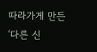따라가게 만든 ‘다른 신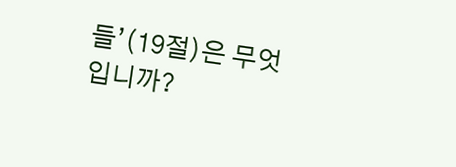들’(19절)은 무엇입니까?